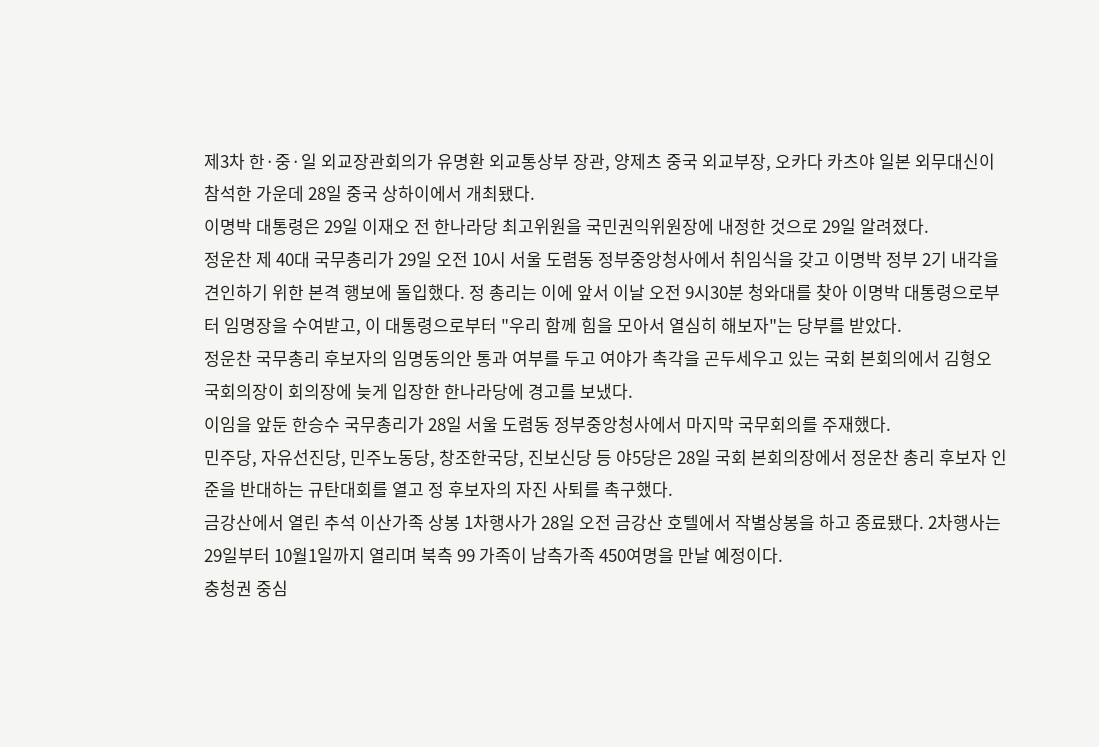제3차 한·중·일 외교장관회의가 유명환 외교통상부 장관, 양제츠 중국 외교부장, 오카다 카츠야 일본 외무대신이 참석한 가운데 28일 중국 상하이에서 개최됐다.
이명박 대통령은 29일 이재오 전 한나라당 최고위원을 국민권익위원장에 내정한 것으로 29일 알려졌다.
정운찬 제 40대 국무총리가 29일 오전 10시 서울 도렴동 정부중앙청사에서 취임식을 갖고 이명박 정부 2기 내각을 견인하기 위한 본격 행보에 돌입했다. 정 총리는 이에 앞서 이날 오전 9시30분 청와대를 찾아 이명박 대통령으로부터 임명장을 수여받고, 이 대통령으로부터 "우리 함께 힘을 모아서 열심히 해보자"는 당부를 받았다.
정운찬 국무총리 후보자의 임명동의안 통과 여부를 두고 여야가 촉각을 곤두세우고 있는 국회 본회의에서 김형오 국회의장이 회의장에 늦게 입장한 한나라당에 경고를 보냈다.
이임을 앞둔 한승수 국무총리가 28일 서울 도렴동 정부중앙청사에서 마지막 국무회의를 주재했다.
민주당, 자유선진당, 민주노동당, 창조한국당, 진보신당 등 야5당은 28일 국회 본회의장에서 정운찬 총리 후보자 인준을 반대하는 규탄대회를 열고 정 후보자의 자진 사퇴를 촉구했다.
금강산에서 열린 추석 이산가족 상봉 1차행사가 28일 오전 금강산 호텔에서 작별상봉을 하고 종료됐다. 2차행사는 29일부터 10월1일까지 열리며 북측 99 가족이 남측가족 450여명을 만날 예정이다.
충청권 중심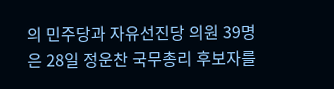의 민주당과 자유선진당 의원 39명은 28일 정운찬 국무총리 후보자를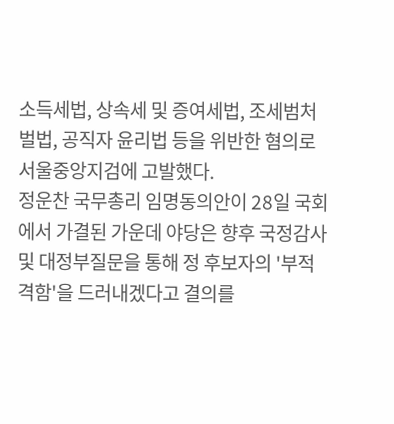소득세법, 상속세 및 증여세법, 조세범처벌법, 공직자 윤리법 등을 위반한 혐의로 서울중앙지검에 고발했다.
정운찬 국무총리 임명동의안이 28일 국회에서 가결된 가운데 야당은 향후 국정감사 및 대정부질문을 통해 정 후보자의 '부적격함'을 드러내겠다고 결의를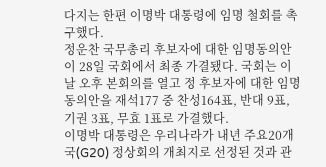다지는 한편 이명박 대통령에 임명 철회를 촉구했다.
정운찬 국무총리 후보자에 대한 임명동의안이 28일 국회에서 최종 가결됐다. 국회는 이날 오후 본회의를 열고 정 후보자에 대한 임명동의안을 재석177 중 찬성164표, 반대 9표, 기권 3표, 무효 1표로 가결했다.
이명박 대통령은 우리나라가 내년 주요20개국(G20) 정상회의 개최지로 선정된 것과 관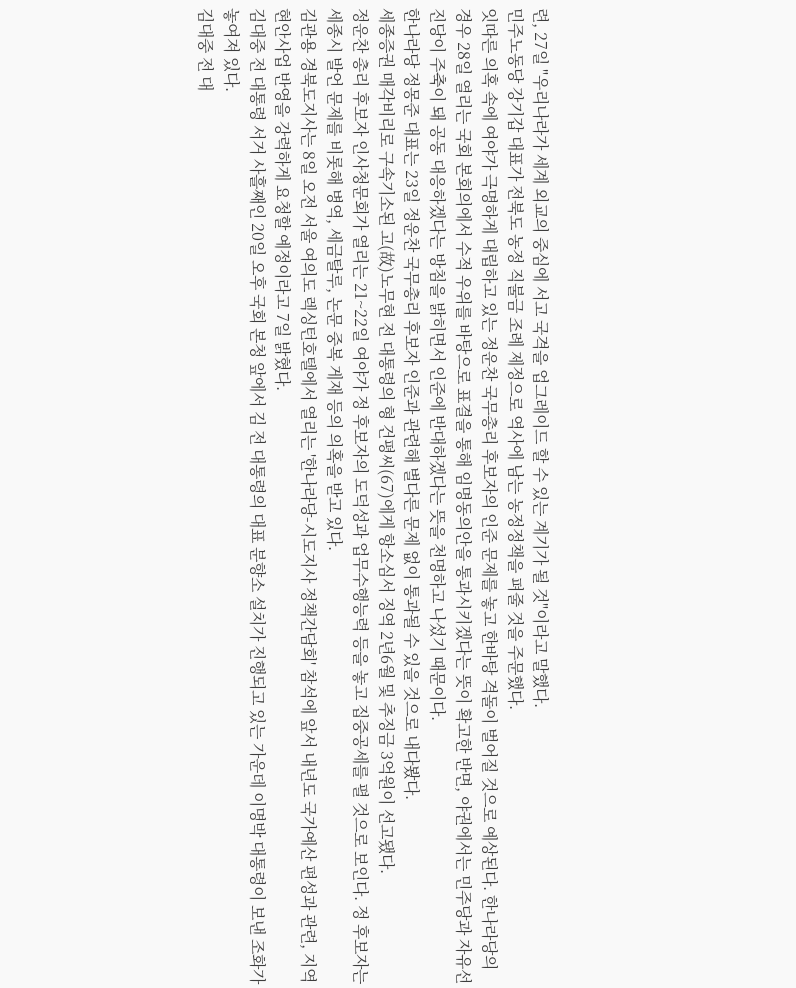련, 27일 "우리나라가 세계 외교의 중심에 서고 국격을 업그레이드 할 수 있는 계기가 될 것"이라고 말했다.
민주노동당 강기갑 대표가 전북도 농정 직불금 조례 제정으로 역사에 남는 농정정책을 펴줄 것을 주문했다.
잇따른 의혹 속에 여야가 극명하게 대립하고 있는 정운찬 국무총리 후보자의 인준 문제를 놓고 한바탕 격돌이 벌어질 것으로 예상된다. 한나라당의 경우 28일 열리는 국회 본회의에서 수적 우위를 바탕으로 표결을 통해 임명동의안을 통과시키겠다는 뜻이 확고한 반면, 야권에서는 민주당과 자유선진당이 주축이 돼 공동 대응하겠다는 방침을 밝히면서 인준에 반대하겠다는 뜻을 천명하고 나섰기 때문이다.
한나라당 정몽준 대표는 23일 정운찬 국무총리 후보자 인준과 관련해 별다른 문제 없이 통과될 수 있을 것으로 내다봤다.
세종증권 매각비리로 구속기소된 고(故)노무현 전 대통령의 형 건평씨(67)에게 항소심서 징역 2년6월 및 추징금 3억원이 선고됐다.
정운찬 총리 후보자 인사청문회가 열리는 21~22일 여야가 정 후보자의 도덕성과 업무수행능력 등을 놓고 집중공세를 펼 것으로 보인다. 정 후보자는 세종시 발언 문제를 비롯해 병역, 세금탈루, 논문 중복 게재 등의 의혹을 받고 있다.
김관용 경북도지사는 8일 오전 서울 여의도 렉싱턴호텔에서 열리는 '한나라당-시도지사 정책간담회' 참석에 앞서 내년도 국가예산 편성과 관련, 지역 현안사업 반영을 강력하게 요청할 예정이라고 7일 밝혔다.
김대중 전 대통령 서거 사흘째인 20일 오후 국회 본청 앞에서 김 전 대통령의 대표 분향소 설치가 진행되고 있는 가운데 이명박 대통령이 보낸 조화가 놓여져 있다.
김대중 전 대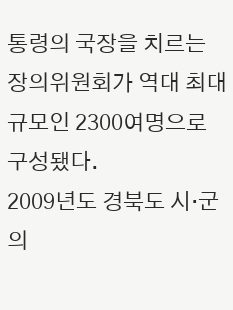통령의 국장을 치르는 장의위원회가 역대 최대 규모인 2300여명으로 구성됐다.
2009년도 경북도 시·군의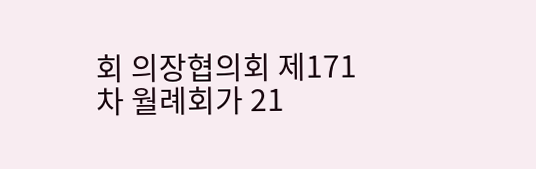회 의장협의회 제171차 월례회가 21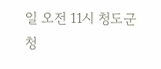일 오전 11시 청도군청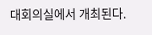대회의실에서 개최된다.